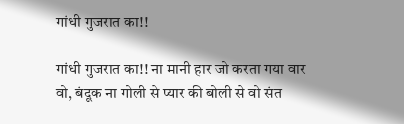गांधी गुजरात का!!

गांधी गुजरात का!! ना मानी हार जो करता गया वार वो, बंदूक ना गोली से प्यार की बोली से वो संत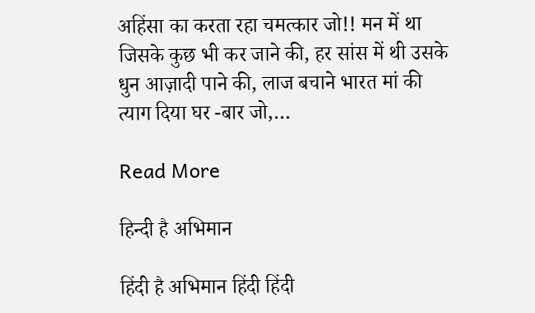अहिंसा का करता रहा चमत्कार जो!! मन में था जिसके कुछ भी कर जाने की, हर सांस में थी उसके धुन आज़ादी पाने की, लाज बचाने भारत मां की त्याग दिया घर -बार जो,…

Read More

हिन्दी है अभिमान

हिंदी है अभिमान हिंदी हिंदी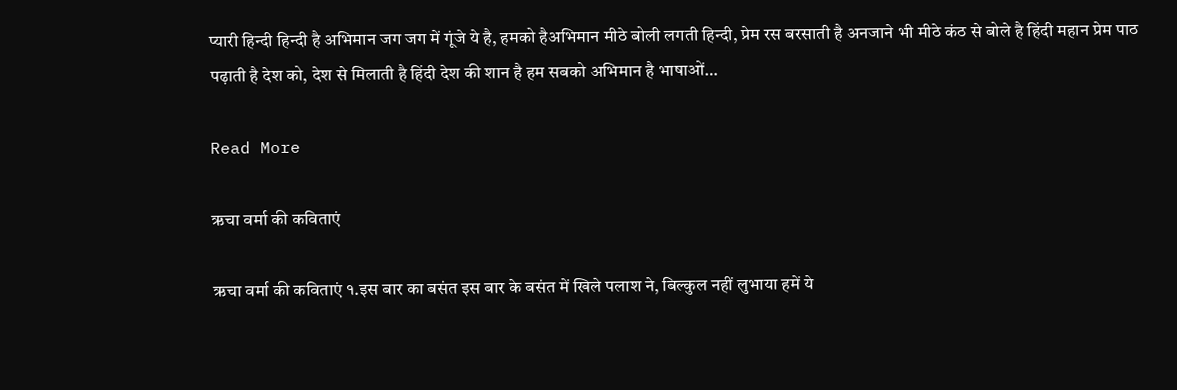प्यारी हिन्दी हिन्दी है अभिमान जग जग में गूंजे ये है, हमको हैअभिमान मीठे बोली लगती हिन्दी, प्रेम रस बरसाती है अनजाने भी मीठे कंठ से बोले है हिंदी महान प्रेम पाठ पढ़ाती है देश को, देश से मिलाती है हिंदी देश की शान है हम सबको अभिमान है भाषाओं…

Read More

ऋचा वर्मा की कविताएं

ऋचा वर्मा की कविताएं १.इस बार का बसंत इस बार के बसंत में खिले पलाश ने, बिल्कुल नहीं लुभाया हमें ये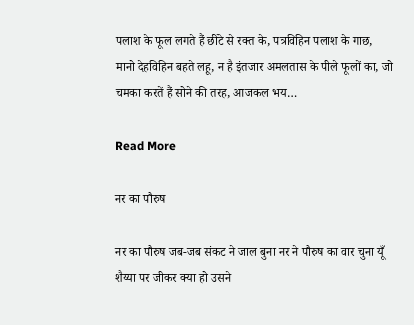पलाश के फूल लगते हैं छींटे से रक्त के, पत्रविहिन पलाश के गाछ, मानो देहविहिन बहते लहू, न है इंतजार अमलतास के पीले फूलों का, जो चमका करतें हैं सोने की तरह, आजकल भय…

Read More

नर का पौरुष

नर का पौरुष जब-जब संकट ने जाल बुना नर ने पौरुष का वार चुना यूँ शैय्या पर जीकर क्या हो उसने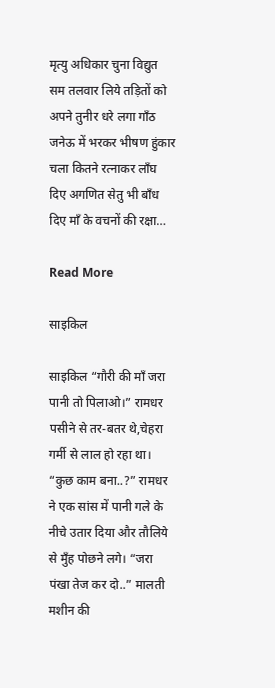मृत्यु अधिकार चुना विद्युत सम तलवार लिये तड़ितों को अपने तुनीर धरे लगा गाँठ जनेऊ में भरकर भीषण हुंकार चला कितने रत्नाकर लाँघ दिए अगणित सेतु भी बाँध दिए माँ के वचनों की रक्षा…

Read More

साइकिल

साइकिल “गौरी की माँ जरा पानी तो पिलाओ।” रामधर पसीने से तर-बतर थे,चेहरा गर्मी से लाल हो रहा था। “कुछ काम बना..?” रामधर ने एक सांस में पानी गले के नीचे उतार दिया और तौलिये से मुँह पोछने लगे। “जरा पंखा तेज कर दो..” मालती मशीन की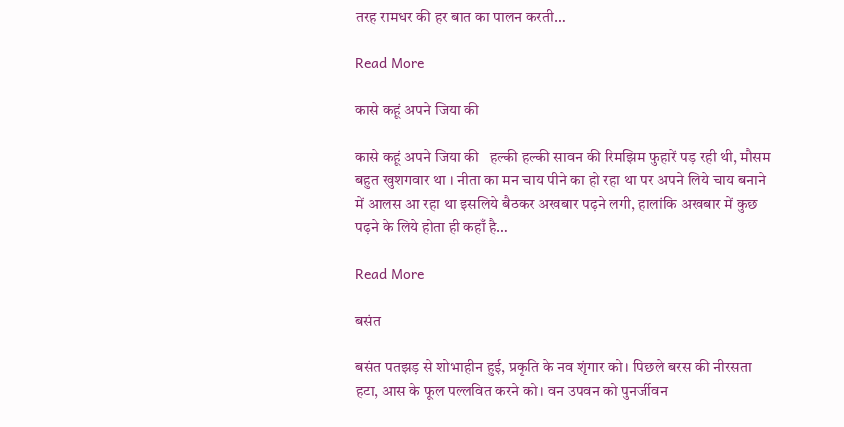तरह रामधर की हर बात का पालन करती…

Read More

कासे कहूं अपने जिया की

कासे कहूं अपने जिया की   हल्की हल्की सावन की रिमझिम फुहारें पड़ रही थी, मौसम बहुत खुशगवार था । नीता का मन चाय पीने का हो रहा था पर अपने लिये चाय बनाने में आलस आ रहा था इसलिये बैठकर अखबार पढ़ने लगी, हालांकि अखबार में कुछ पढ़ने के लिये होता ही कहाँ है…

Read More

बसंत

बसंत पतझड़ से शोभाहीन हुई, प्रकृति के नव शृंगार को। पिछले बरस की नीरसता हटा, आस के फूल पल्लवित करने को। वन उपवन को पुनर्जीवन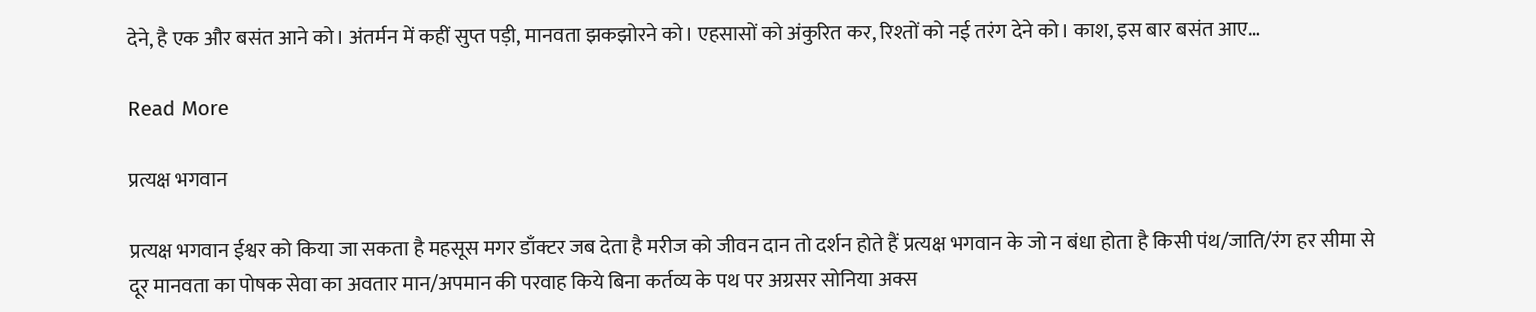देने, है एक और बसंत आने को। अंतर्मन में कहीं सुप्त पड़ी, मानवता झकझोरने को। एहसासों को अंकुरित कर, रिश्तों को नई तरंग देने को। काश, इस बार बसंत आए…

Read More

प्रत्यक्ष भगवान

प्रत्यक्ष भगवान ईश्वर को किया जा सकता है महसूस मगर डाँक्टर जब देता है मरीज को जीवन दान तो दर्शन होते हैं प्रत्यक्ष भगवान के जो न बंधा होता है किसी पंथ/जाति/रंग हर सीमा से दूर मानवता का पोषक सेवा का अवतार मान/अपमान की परवाह किये बिना कर्तव्य के पथ पर अग्रसर सोनिया अक्स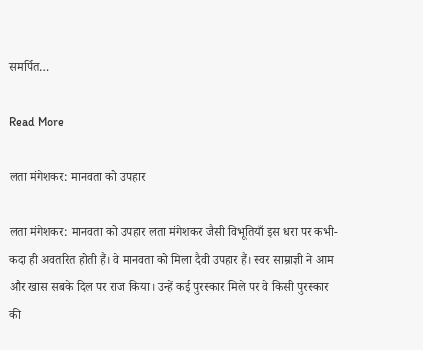समर्पित…

Read More

लता मंगेशकर: मानवता को उपहार

लता मंगेशकर: मानवता को उपहार लता मंगेशकर जैसी विभूतियाँ इस धरा पर कभी-कदा ही अवतरित होती हैं। वे मानवता को मिला दैवी उपहार हैं। स्वर साम्राज्ञी ने आम और खास सबके दिल पर राज किया। उन्हें कई पुरस्कार मिले पर वे किसी पुरस्कार की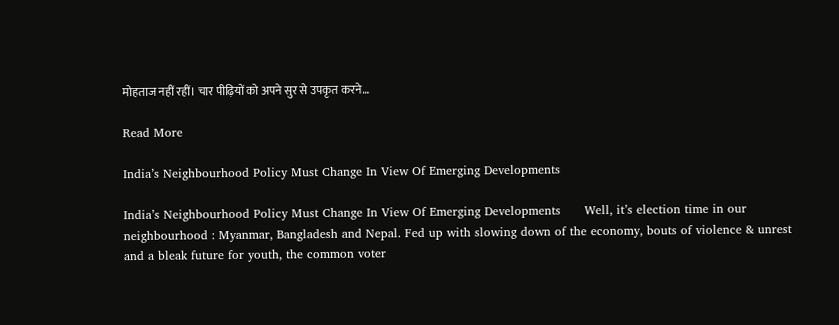मोहताज नहीं रहीं। चार पीढ़ियों को अपने सुर से उपकृत करने…

Read More

India’s Neighbourhood Policy Must Change In View Of Emerging Developments

India’s Neighbourhood Policy Must Change In View Of Emerging Developments      Well, it’s election time in our neighbourhood : Myanmar, Bangladesh and Nepal. Fed up with slowing down of the economy, bouts of violence & unrest and a bleak future for youth, the common voter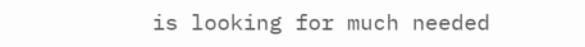is looking for much needed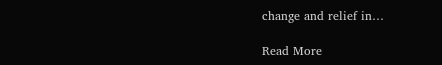change and relief in…

Read More